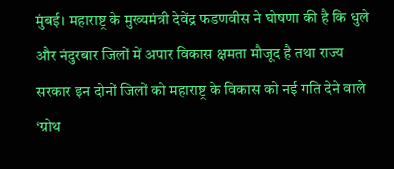मुंबई। महाराष्ट्र के मुख्यमंत्री देवेंद्र फडणवीस ने घोषणा की है कि धुले और नंदुरबार जिलों में अपार विकास क्षमता मौजूद है तथा राज्य सरकार इन दोनों जिलों को महाराष्ट्र के विकास को नई गति देने वाले ‘ग्रोथ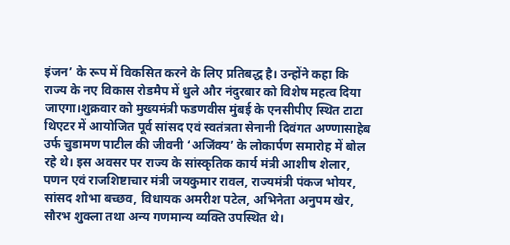इंजन’ के रूप में विकसित करने के लिए प्रतिबद्ध है। उन्होंने कहा कि राज्य के नए विकास रोडमैप में धुले और नंदुरबार को विशेष महत्व दिया जाएगा।शुक्रवार को मुख्यमंत्री फडणवीस मुंबई के एनसीपीए स्थित टाटा थिएटर में आयोजित पूर्व सांसद एवं स्वतंत्रता सेनानी दिवंगत अण्णासाहेब उर्फ चुडामण पाटील की जीवनी ‘अजिंक्य’ के लोकार्पण समारोह में बोल रहे थे। इस अवसर पर राज्य के सांस्कृतिक कार्य मंत्री आशीष शेलार, पणन एवं राजशिष्टाचार मंत्री जयकुमार रावल, राज्यमंत्री पंकज भोयर, सांसद शोभा बच्छव, विधायक अमरीश पटेल, अभिनेता अनुपम खेर, सौरभ शुक्ला तथा अन्य गणमान्य व्यक्ति उपस्थित थे।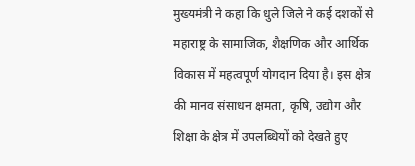मुख्यमंत्री ने कहा कि धुले जिले ने कई दशकों से महाराष्ट्र के सामाजिक, शैक्षणिक और आर्थिक विकास में महत्वपूर्ण योगदान दिया है। इस क्षेत्र की मानव संसाधन क्षमता, कृषि, उद्योग और शिक्षा के क्षेत्र में उपलब्धियों को देखते हुए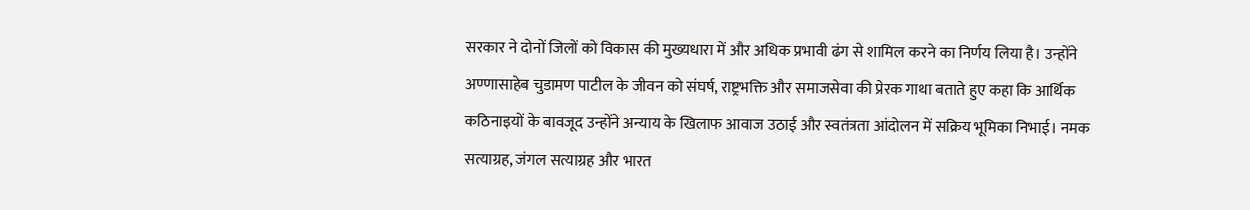सरकार ने दोनों जिलों को विकास की मुख्यधारा में और अधिक प्रभावी ढंग से शामिल करने का निर्णय लिया है। उन्होंने अण्णासाहेब चुडामण पाटील के जीवन को संघर्ष, राष्ट्रभक्ति और समाजसेवा की प्रेरक गाथा बताते हुए कहा कि आर्थिक कठिनाइयों के बावजूद उन्होंने अन्याय के खिलाफ आवाज उठाई और स्वतंत्रता आंदोलन में सक्रिय भूमिका निभाई। नमक सत्याग्रह, जंगल सत्याग्रह और भारत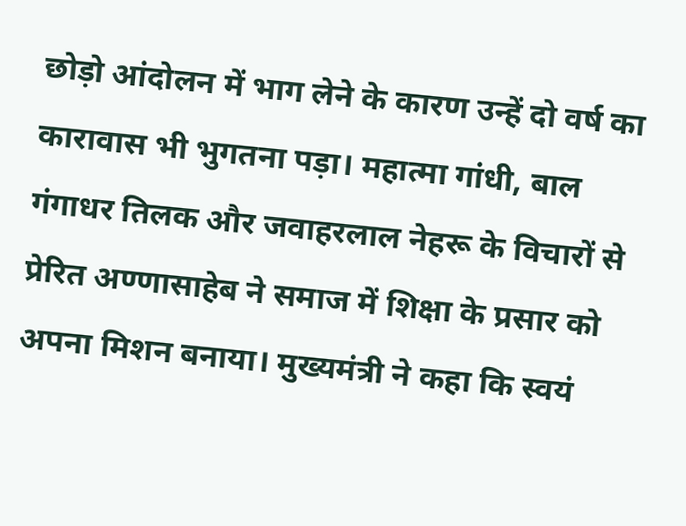छोड़ो आंदोलन में भाग लेने के कारण उन्हें दो वर्ष का कारावास भी भुगतना पड़ा। महात्मा गांधी, बाल गंगाधर तिलक और जवाहरलाल नेहरू के विचारों से प्रेरित अण्णासाहेब ने समाज में शिक्षा के प्रसार को अपना मिशन बनाया। मुख्यमंत्री ने कहा कि स्वयं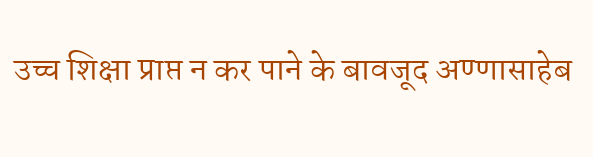उच्च शिक्षा प्राप्त न कर पाने के बावजूद अण्णासाहेब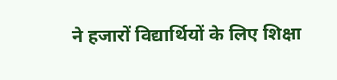ने हजारों विद्यार्थियों के लिए शिक्षा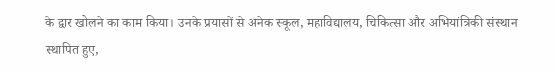के द्वार खोलने का काम किया। उनके प्रयासों से अनेक स्कूल, महाविद्यालय, चिकित्सा और अभियांत्रिकी संस्थान स्थापित हुए,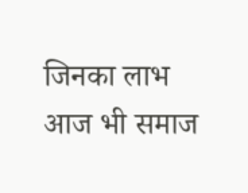जिनका लाभ आज भी समाज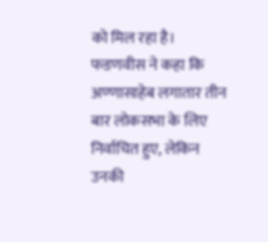को मिल रहा है। फडणवीस ने कहा कि अण्णासाहेब लगातार तीन बार लोकसभा के लिए निर्वाचित हुए, लेकिन उनकी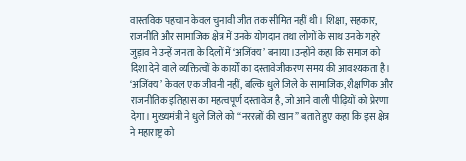वास्तविक पहचान केवल चुनावी जीत तक सीमित नहीं थी। शिक्षा, सहकार, राजनीति और सामाजिक क्षेत्र में उनके योगदान तथा लोगों के साथ उनके गहरे जुड़ाव ने उन्हें जनता के दिलों में ‘अजिंक्य’ बनाया।उन्होंने कहा कि समाज को दिशा देने वाले व्यक्तित्वों के कार्यों का दस्तावेजीकरण समय की आवश्यकता है। ‘अजिंक्य’ केवल एक जीवनी नहीं, बल्कि धुले जिले के सामाजिक, शैक्षणिक और राजनीतिक इतिहास का महत्वपूर्ण दस्तावेज है, जो आने वाली पीढ़ियों को प्रेरणा देगा। मुख्यमंत्री ने धुले जिले को “नररत्नों की खान” बताते हुए कहा कि इस क्षेत्र ने महाराष्ट्र को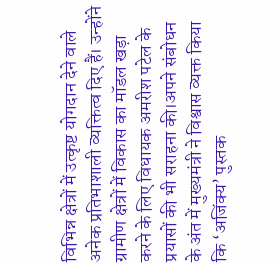विभिन्न क्षेत्रों में उत्कृष्ट योगदान देने वाले अनेक प्रतिभाशाली व्यक्तित्व दिए हैं। उन्होंने ग्रामीण क्षेत्रों में विकास का मॉडल खड़ा करने के लिए विधायक अमरीश पटेल के प्रयासों की भी सराहना की।अपने संबोधन के अंत में मुख्यमंत्री ने विश्वास व्यक्त किया कि ‘अजिंक्य’ पुस्तक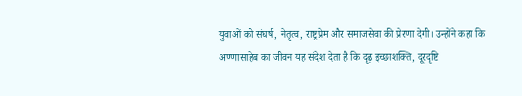युवाओं को संघर्ष, नेतृत्व, राष्ट्रप्रेम और समाजसेवा की प्रेरणा देगी। उन्होंने कहा कि अण्णासाहेब का जीवन यह संदेश देता है कि दृढ़ इच्छाशक्ति, दूरदृष्टि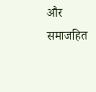और समाजहित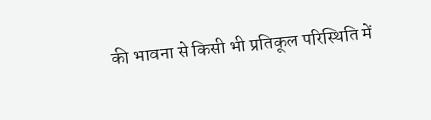की भावना से किसी भी प्रतिकूल परिस्थिति में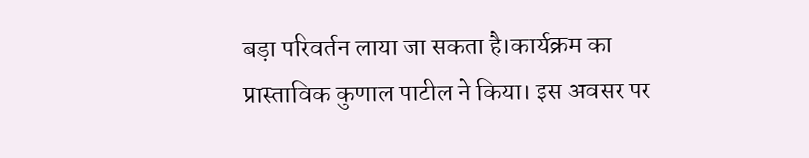बड़ा परिवर्तन लाया जा सकता है।कार्यक्रम का प्रास्ताविक कुणाल पाटील ने किया। इस अवसर पर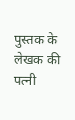पुस्तक के लेखक की पत्नी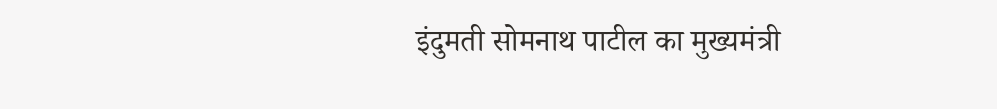इंदुमती सोमनाथ पाटील का मुख्यमंत्री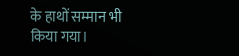के हाथों सम्मान भी किया गया।